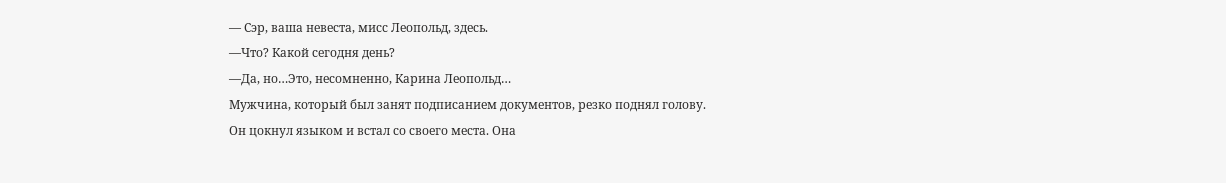— Сэр, ваша невеста, мисс Леопольд, здесь.
—Что? Какой сегодня день?
—Да, но…Это, несомненно, Карина Леопольд…
Мужчина, который был занят подписанием документов, резко поднял голову.
Он цокнул языком и встал со своего места. Она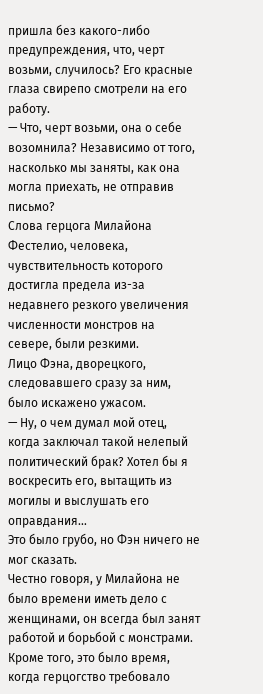пришла без какого-либо предупреждения, что, черт возьми, случилось? Его красные глаза свирепо смотрели на его работу.
— Что, черт возьми, она о себе возомнила? Независимо от того, насколько мы заняты, как она могла приехать, не отправив письмо?
Слова герцога Милайона Фестелио, человека, чувствительность которого достигла предела из-за недавнего резкого увеличения численности монстров на севере, были резкими.
Лицо Фэна, дворецкого, следовавшего сразу за ним, было искажено ужасом.
— Ну, о чем думал мой отец, когда заключал такой нелепый политический брак? Хотел бы я воскресить его, вытащить из могилы и выслушать его оправдания…
Это было грубо, но Фэн ничего не мог сказать.
Честно говоря, у Милайона не было времени иметь дело с женщинами, он всегда был занят работой и борьбой с монстрами. Кроме того, это было время, когда герцогство требовало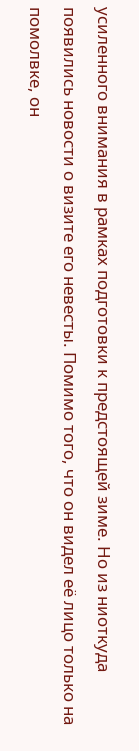усиленного внимания в рамках подготовки к предстоящей зиме. Но из ниоткуда появились новости о визите его невесты. Помимо того, что он видел её лицо только на помолвке, он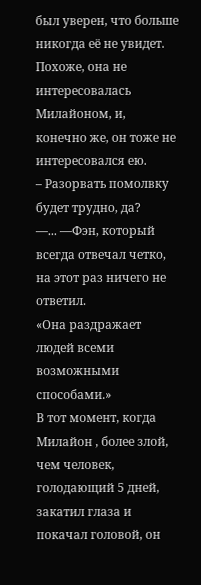был уверен, что больше никогда её не увидет. Похоже, она не интересовалась Милайоном, и, конечно же, он тоже не интересовался ею.
– Разорвать помолвку будет трудно, да?
—... —Фэн, который всегда отвечал четко, на этот раз ничего не ответил.
«Она раздражает людей всеми возможными способами.»
В тот момент, когда Милайон , более злой, чем человек, голодающий 5 дней, закатил глаза и покачал головой, он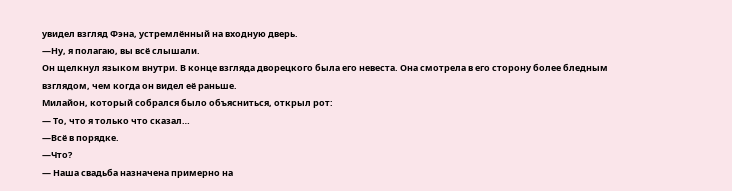увидел взгляд Фэна, устремлённый на входную дверь.
—Ну, я полагаю, вы всё слышали.
Он щелкнул языком внутри. В конце взгляда дворецкого была его невеста. Она смотрела в его сторону более бледным взглядом, чем когда он видел её раньше.
Милайон, который собрался было объясниться, открыл рот:
— То, что я только что сказал…
—Всё в порядке.
—Что?
— Наша свадьба назначена примерно на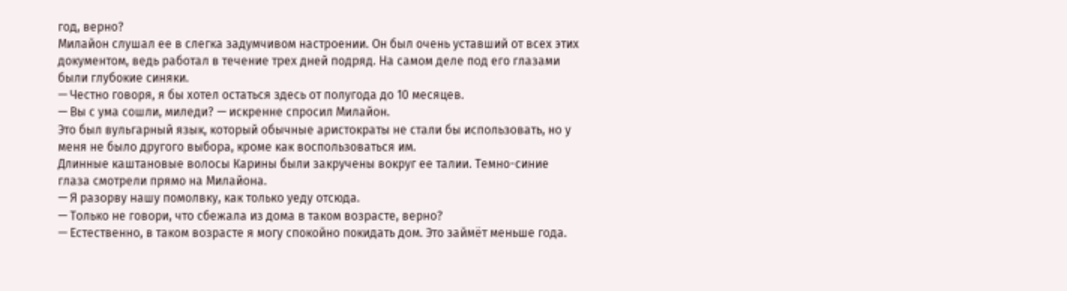год, верно?
Милайон слушал ее в слегка задумчивом настроении. Он был очень уставший от всех этих документом, ведь работал в течение трех дней подряд. На самом деле под его глазами были глубокие синяки.
— Честно говоря, я бы хотел остаться здесь от полугода до 10 месяцев.
— Вы с ума сошли, миледи? — искренне спросил Милайон.
Это был вульгарный язык, который обычные аристократы не стали бы использовать, но у меня не было другого выбора, кроме как воспользоваться им.
Длинные каштановые волосы Карины были закручены вокруг ее талии. Темно-синие глаза смотрели прямо на Милайона.
— Я разорву нашу помолвку, как только уеду отсюда.
— Только не говори, что сбежала из дома в таком возрасте, верно?
— Естественно, в таком возрасте я могу спокойно покидать дом. Это займёт меньше года.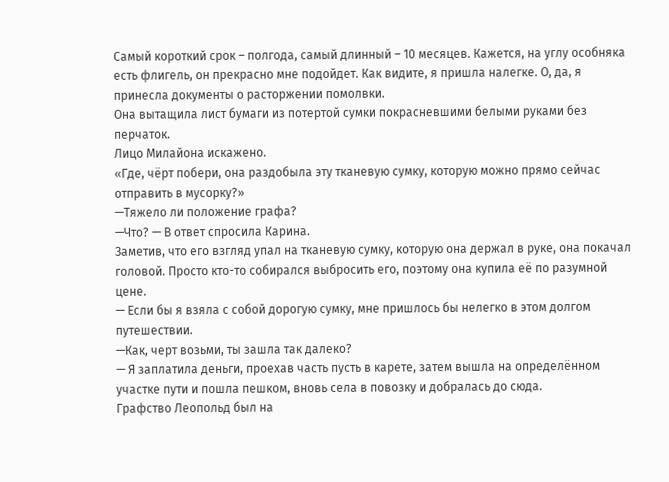Самый короткий срок – полгода, самый длинный – 10 месяцев. Кажется, на углу особняка есть флигель, он прекрасно мне подойдет. Как видите, я пришла налегке. О, да, я принесла документы о расторжении помолвки.
Она вытащила лист бумаги из потертой сумки покрасневшими белыми руками без перчаток.
Лицо Милайона искажено.
«Где, чёрт побери, она раздобыла эту тканевую сумку, которую можно прямо сейчас отправить в мусорку?»
—Тяжело ли положение графа?
—Что? — В ответ спросила Карина.
Заметив, что его взгляд упал на тканевую сумку, которую она держал в руке, она покачал головой. Просто кто-то собирался выбросить его, поэтому она купила её по разумной цене.
— Если бы я взяла с собой дорогую сумку, мне пришлось бы нелегко в этом долгом путешествии.
—Как, черт возьми, ты зашла так далеко?
— Я заплатила деньги, проехав часть пусть в карете, затем вышла на определённом участке пути и пошла пешком, вновь села в повозку и добралась до сюда.
Графство Леопольд был на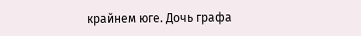крайнем юге. Дочь графа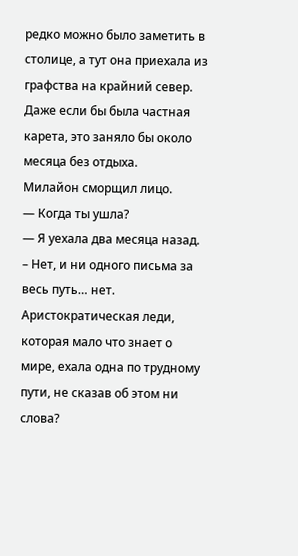редко можно было заметить в столице, а тут она приехала из графства на крайний север. Даже если бы была частная карета, это заняло бы около месяца без отдыха.
Милайон сморщил лицо.
— Когда ты ушла?
— Я уехала два месяца назад.
– Нет, и ни одного письма за весь путь… нет. Аристократическая леди, которая мало что знает о мире, ехала одна по трудному пути, не сказав об этом ни слова?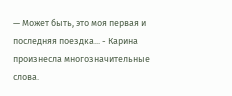— Может быть, это моя первая и последняя поездка... - Карина произнесла многозначительные слова.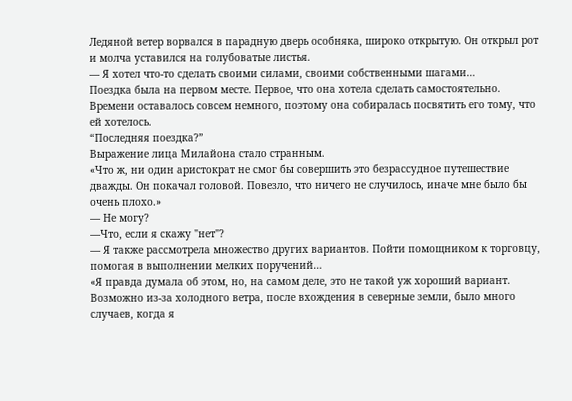Ледяной ветер ворвался в парадную дверь особняка, широко открытую. Он открыл рот и молча уставился на голубоватые листья.
— Я хотел что-то сделать своими силами, своими собственными шагами…
Поездка была на первом месте. Первое, что она хотела сделать самостоятельно. Времени оставалось совсем немного, поэтому она собиралась посвятить его тому, что ей хотелось.
“Последняя поездка?”
Выражение лица Милайона стало странным.
«Что ж, ни один аристократ не смог бы совершить это безрассудное путешествие дважды. Он покачал головой. Повезло, что ничего не случилось, иначе мне было бы очень плохо.»
— Не могу?
—Что, если я скажу "нет"?
— Я также рассмотрела множество других вариантов. Пойти помощником к торговцу, помогая в выполнении мелких поручений…
«Я правда думала об этом, но, на самом деле, это не такой уж хороший вариант. Возможно из-за холодного ветра, после вхождения в северные земли, было много случаев, когда я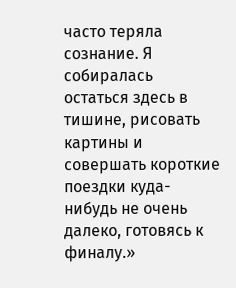часто теряла сознание. Я собиралась остаться здесь в тишине, рисовать картины и совершать короткие поездки куда-нибудь не очень далеко, готовясь к финалу.»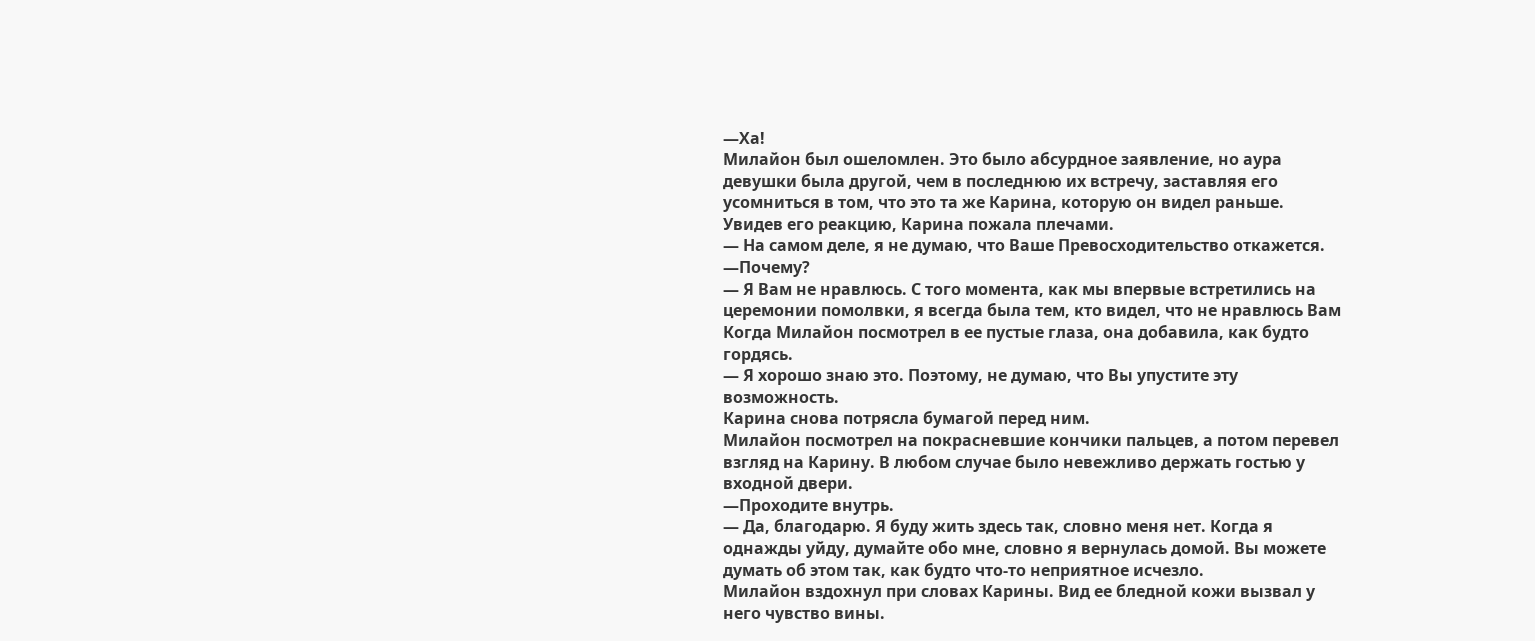—Ха!
Милайон был ошеломлен. Это было абсурдное заявление, но аура девушки была другой, чем в последнюю их встречу, заставляя его усомниться в том, что это та же Карина, которую он видел раньше.
Увидев его реакцию, Карина пожала плечами.
— На самом деле, я не думаю, что Ваше Превосходительство откажется.
—Почему?
— Я Вам не нравлюсь. С того момента, как мы впервые встретились на церемонии помолвки, я всегда была тем, кто видел, что не нравлюсь Вам
Когда Милайон посмотрел в ее пустые глаза, она добавила, как будто гордясь.
— Я хорошо знаю это. Поэтому, не думаю, что Вы упустите эту возможность.
Карина снова потрясла бумагой перед ним.
Милайон посмотрел на покрасневшие кончики пальцев, а потом перевел взгляд на Карину. В любом случае было невежливо держать гостью у входной двери.
—Проходите внутрь.
— Да, благодарю. Я буду жить здесь так, словно меня нет. Когда я однажды уйду, думайте обо мне, словно я вернулась домой. Вы можете думать об этом так, как будто что-то неприятное исчезло.
Милайон вздохнул при словах Карины. Вид ее бледной кожи вызвал у него чувство вины.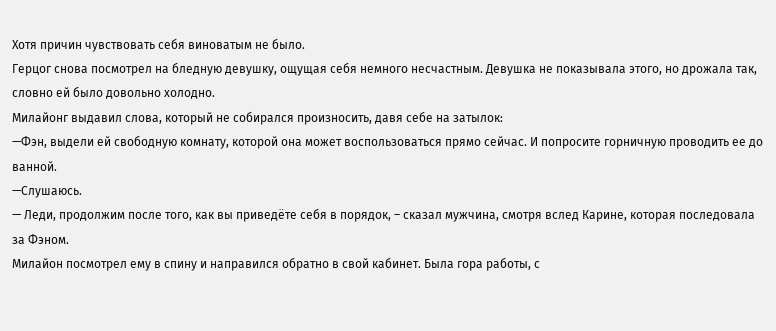Хотя причин чувствовать себя виноватым не было.
Герцог снова посмотрел на бледную девушку, ощущая себя немного несчастным. Девушка не показывала этого, но дрожала так, словно ей было довольно холодно.
Милайонг выдавил слова, который не собирался произносить, давя себе на затылок:
—Фэн, выдели ей свободную комнату, которой она может воспользоваться прямо сейчас. И попросите горничную проводить ее до ванной.
—Слушаюсь.
— Леди, продолжим после того, как вы приведёте себя в порядок, – сказал мужчина, смотря вслед Карине, которая последовала за Фэном.
Милайон посмотрел ему в спину и направился обратно в свой кабинет. Была гора работы, с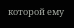которой ему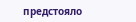предстояло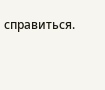справиться.